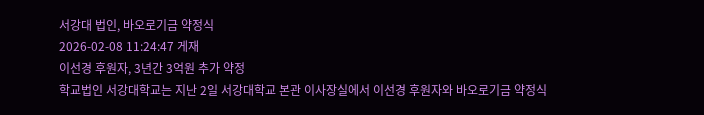서강대 법인, 바오로기금 약정식
2026-02-08 11:24:47 게재
이선경 후원자, 3년간 3억원 추가 약정
학교법인 서강대학교는 지난 2일 서강대학교 본관 이사장실에서 이선경 후원자와 바오로기금 약정식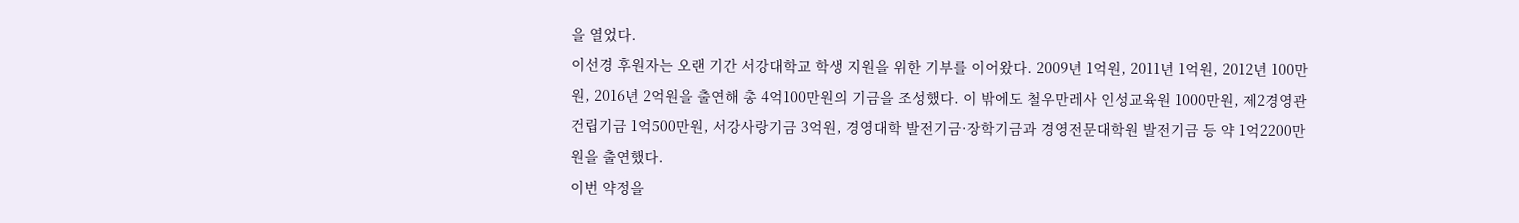을 열었다.
이선경 후원자는 오랜 기간 서강대학교 학생 지원을 위한 기부를 이어왔다. 2009년 1억원, 2011년 1억원, 2012년 100만원, 2016년 2억원을 출연해 총 4억100만원의 기금을 조성했다. 이 밖에도 철우만레사 인성교육원 1000만원, 제2경영관 건립기금 1억500만원, 서강사랑기금 3억원, 경영대학 발전기금·장학기금과 경영전문대학원 발전기금 등 약 1억2200만원을 출연했다.
이번 약정을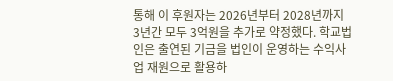통해 이 후원자는 2026년부터 2028년까지 3년간 모두 3억원을 추가로 약정했다. 학교법인은 출연된 기금을 법인이 운영하는 수익사업 재원으로 활용하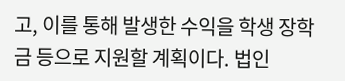고, 이를 통해 발생한 수익을 학생 장학금 등으로 지원할 계획이다. 법인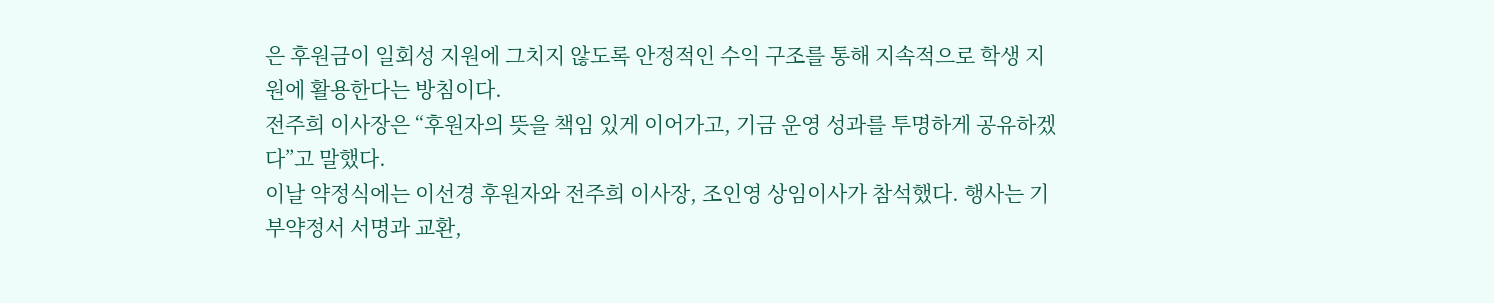은 후원금이 일회성 지원에 그치지 않도록 안정적인 수익 구조를 통해 지속적으로 학생 지원에 활용한다는 방침이다.
전주희 이사장은 “후원자의 뜻을 책임 있게 이어가고, 기금 운영 성과를 투명하게 공유하겠다”고 말했다.
이날 약정식에는 이선경 후원자와 전주희 이사장, 조인영 상임이사가 참석했다. 행사는 기부약정서 서명과 교환,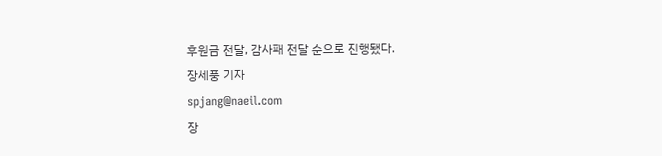후원금 전달, 감사패 전달 순으로 진행됐다.
장세풍 기자
spjang@naeil.com
장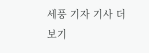세풍 기자 기사 더보기